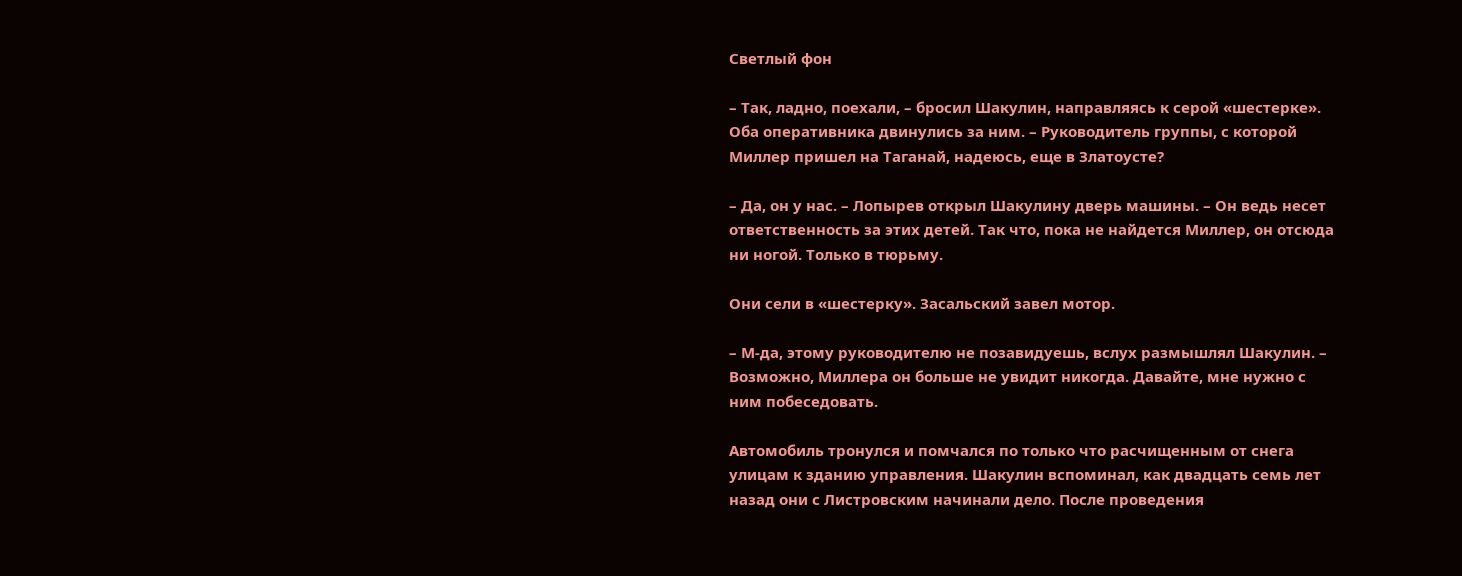Светлый фон

– Так, ладно, поехали, – бросил Шакулин, направляясь к серой «шестерке». Оба оперативника двинулись за ним. – Руководитель группы, с которой Миллер пришел на Таганай, надеюсь, еще в Златоусте?

– Да, он у нас. – Лопырев открыл Шакулину дверь машины. – Он ведь несет ответственность за этих детей. Так что, пока не найдется Миллер, он отсюда ни ногой. Только в тюрьму.

Они сели в «шестерку». Засальский завел мотор.

– М-да, этому руководителю не позавидуешь, вслух размышлял Шакулин. – Возможно, Миллера он больше не увидит никогда. Давайте, мне нужно с ним побеседовать.

Автомобиль тронулся и помчался по только что расчищенным от снега улицам к зданию управления. Шакулин вспоминал, как двадцать семь лет назад они с Листровским начинали дело. После проведения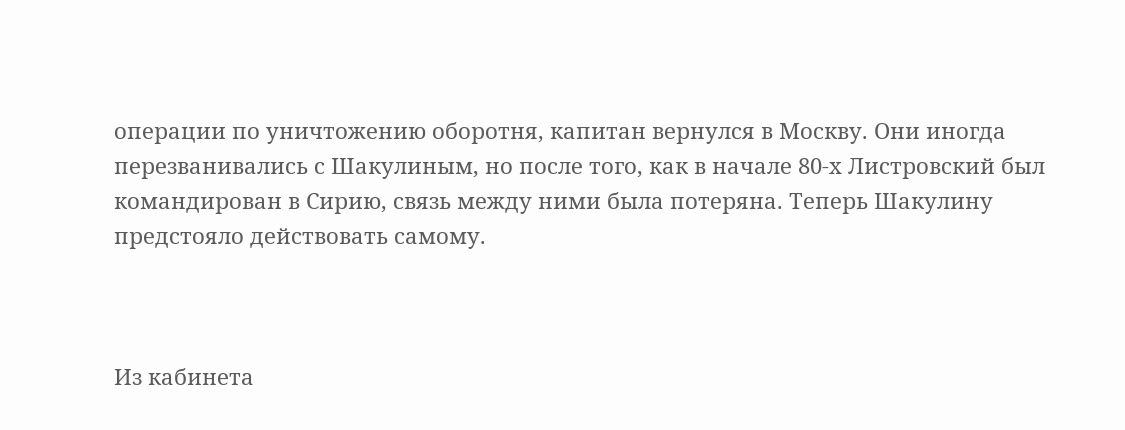операции по уничтожению оборотня, капитан вернулся в Москву. Они иногда перезванивались с Шакулиным, но после того, как в начале 80-х Листровский был командирован в Сирию, связь между ними была потеряна. Теперь Шакулину предстояло действовать самому.



Из кабинета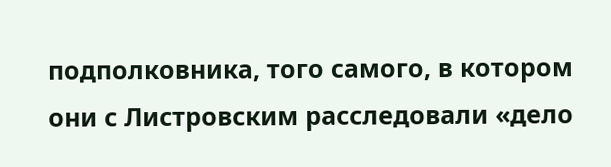подполковника, того самого, в котором они с Листровским расследовали «дело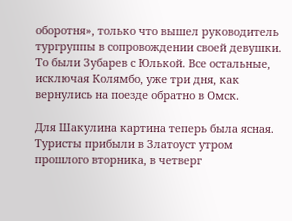оборотня», только что вышел руководитель тургруппы в сопровождении своей девушки. То были Зубарев с Юлькой. Все остальные, исключая Колямбо, уже три дня, как вернулись на поезде обратно в Омск.

Для Шакулина картина теперь была ясная. Туристы прибыли в Златоуст утром прошлого вторника, в четверг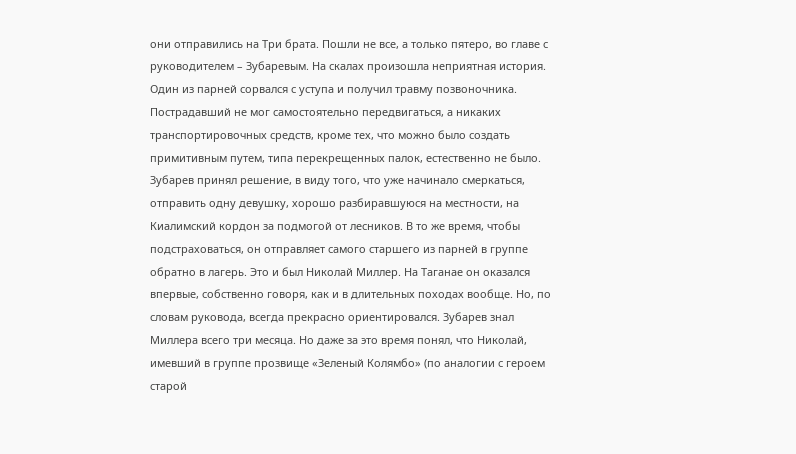они отправились на Три брата. Пошли не все, а только пятеро, во главе с руководителем – Зубаревым. На скалах произошла неприятная история. Один из парней сорвался с уступа и получил травму позвоночника. Пострадавший не мог самостоятельно передвигаться, а никаких транспортировочных средств, кроме тех, что можно было создать примитивным путем, типа перекрещенных палок, естественно не было. Зубарев принял решение, в виду того, что уже начинало смеркаться, отправить одну девушку, хорошо разбиравшуюся на местности, на Киалимский кордон за подмогой от лесников. В то же время, чтобы подстраховаться, он отправляет самого старшего из парней в группе обратно в лагерь. Это и был Николай Миллер. На Таганае он оказался впервые, собственно говоря, как и в длительных походах вообще. Но, по словам руковода, всегда прекрасно ориентировался. Зубарев знал Миллера всего три месяца. Но даже за это время понял, что Николай, имевший в группе прозвище «Зеленый Колямбо» (по аналогии с героем старой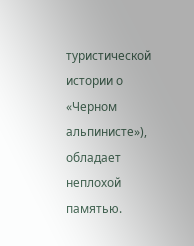туристической истории о «Черном альпинисте»), обладает неплохой памятью.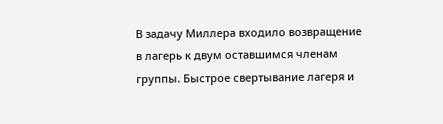В задачу Миллера входило возвращение в лагерь к двум оставшимся членам группы. Быстрое свертывание лагеря и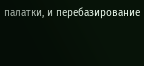палатки, и перебазирование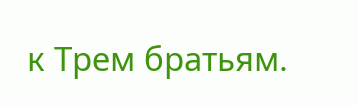к Трем братьям.